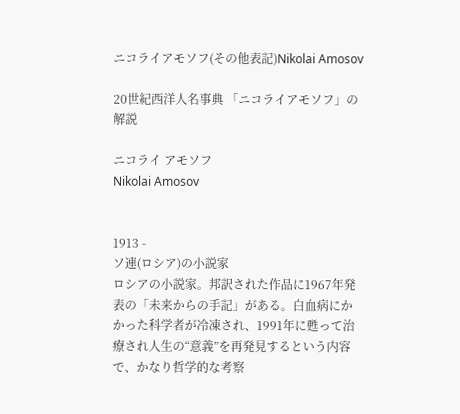ニコライアモソフ(その他表記)Nikolai Amosov

20世紀西洋人名事典 「ニコライアモソフ」の解説

ニコライ アモソフ
Nikolai Amosov


1913 -
ソ連(ロシア)の小説家
ロシアの小説家。邦訳された作品に1967年発表の「未来からの手記」がある。白血病にかかった科学者が冷凍され、1991年に甦って治療され人生の“意義”を再発見するという内容で、かなり哲学的な考察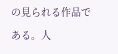の見られる作品である。人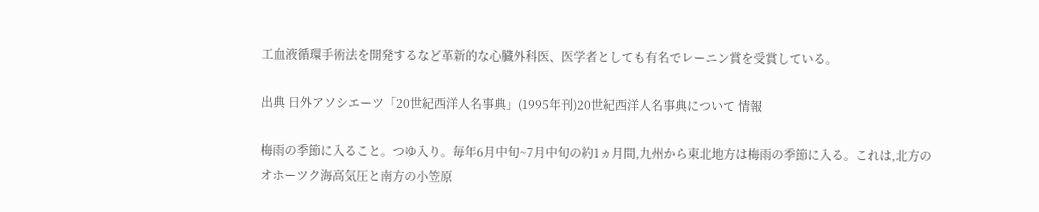工血液循環手術法を開発するなど革新的な心臓外科医、医学者としても有名でレーニン賞を受賞している。

出典 日外アソシエーツ「20世紀西洋人名事典」(1995年刊)20世紀西洋人名事典について 情報

梅雨の季節に入ること。つゆ入り。毎年6月中旬~7月中旬の約1ヵ月間,九州から東北地方は梅雨の季節に入る。これは,北方のオホーツク海高気圧と南方の小笠原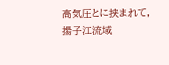高気圧とに挟まれて,揚子江流域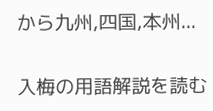から九州,四国,本州...

入梅の用語解説を読む